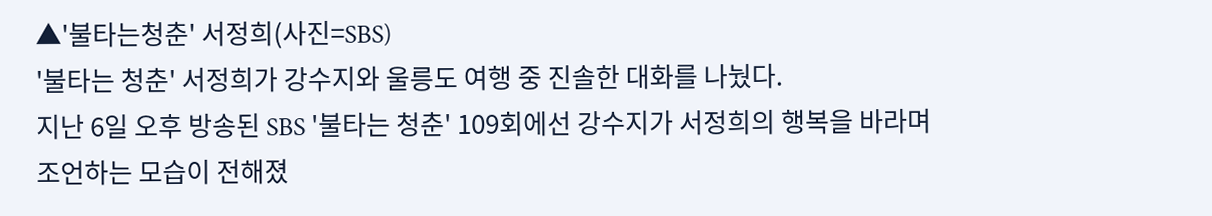▲'불타는청춘' 서정희(사진=SBS)
'불타는 청춘' 서정희가 강수지와 울릉도 여행 중 진솔한 대화를 나눴다.
지난 6일 오후 방송된 SBS '불타는 청춘' 109회에선 강수지가 서정희의 행복을 바라며 조언하는 모습이 전해졌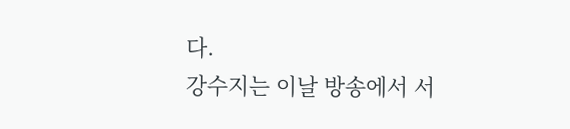다.
강수지는 이날 방송에서 서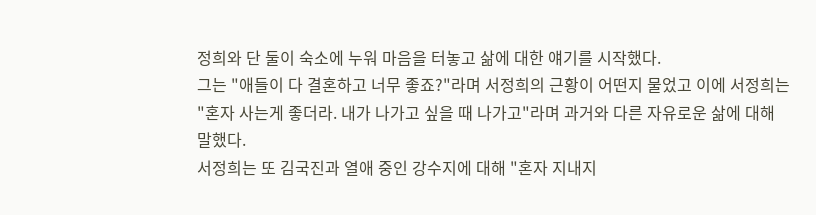정희와 단 둘이 숙소에 누워 마음을 터놓고 삶에 대한 얘기를 시작했다.
그는 "애들이 다 결혼하고 너무 좋죠?"라며 서정희의 근황이 어떤지 물었고 이에 서정희는 "혼자 사는게 좋더라. 내가 나가고 싶을 때 나가고"라며 과거와 다른 자유로운 삶에 대해 말했다.
서정희는 또 김국진과 열애 중인 강수지에 대해 "혼자 지내지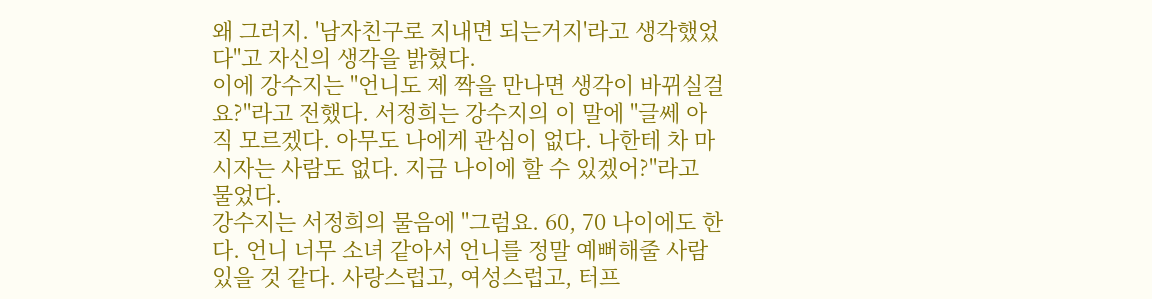왜 그러지. '남자친구로 지내면 되는거지'라고 생각했었다"고 자신의 생각을 밝혔다.
이에 강수지는 "언니도 제 짝을 만나면 생각이 바뀌실걸요?"라고 전했다. 서정희는 강수지의 이 말에 "글쎄 아직 모르겠다. 아무도 나에게 관심이 없다. 나한테 차 마시자는 사람도 없다. 지금 나이에 할 수 있겠어?"라고 물었다.
강수지는 서정희의 물음에 "그럼요. 60, 70 나이에도 한다. 언니 너무 소녀 같아서 언니를 정말 예뻐해줄 사람 있을 것 같다. 사랑스럽고, 여성스럽고, 터프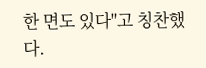한 면도 있다"고 칭찬했다.